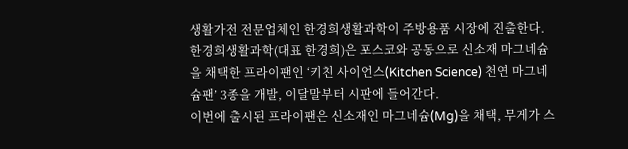생활가전 전문업체인 한경희생활과학이 주방용품 시장에 진출한다.
한경희생활과학(대표 한경희)은 포스코와 공동으로 신소재 마그네슘을 채택한 프라이팬인 ‘키친 사이언스(Kitchen Science) 천연 마그네슘팬’ 3종을 개발, 이달말부터 시판에 들어간다.
이번에 출시된 프라이팬은 신소재인 마그네슘(Mg)을 채택, 무게가 스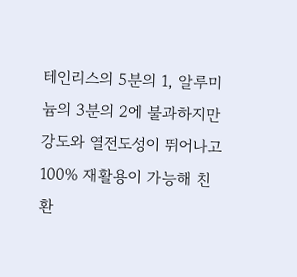테인리스의 5분의 1, 알루미늄의 3분의 2에 불과하지만 강도와 열전도성이 뛰어나고 100% 재활용이 가능해 친환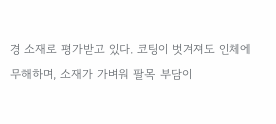경 소재로 평가받고 있다. 코팅이 벗겨져도 인체에 무해하며, 소재가 가벼워 팔목 부담이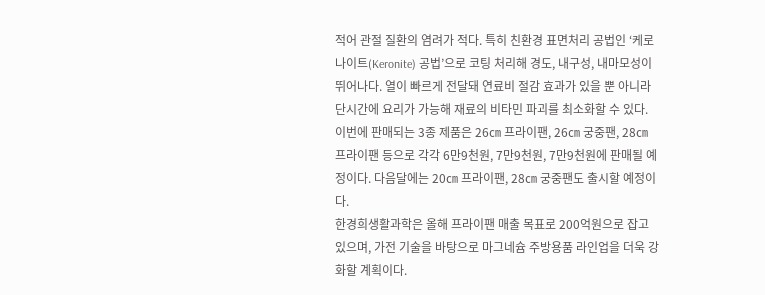적어 관절 질환의 염려가 적다. 특히 친환경 표면처리 공법인 ‘케로나이트(Keronite) 공법’으로 코팅 처리해 경도, 내구성, 내마모성이 뛰어나다. 열이 빠르게 전달돼 연료비 절감 효과가 있을 뿐 아니라 단시간에 요리가 가능해 재료의 비타민 파괴를 최소화할 수 있다.
이번에 판매되는 3종 제품은 26㎝ 프라이팬, 26㎝ 궁중팬, 28㎝ 프라이팬 등으로 각각 6만9천원, 7만9천원, 7만9천원에 판매될 예정이다. 다음달에는 20㎝ 프라이팬, 28㎝ 궁중팬도 출시할 예정이다.
한경희생활과학은 올해 프라이팬 매출 목표로 200억원으로 잡고 있으며, 가전 기술을 바탕으로 마그네슘 주방용품 라인업을 더욱 강화할 계획이다.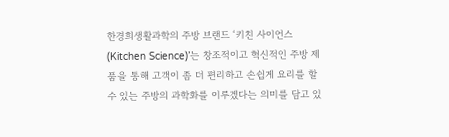한경희생활과학의 주방 브랜드 ‘키친 사이언스(Kitchen Science)’는 창조적이고 혁신적인 주방 제품을 통해 고객이 좀 더 편리하고 손쉽게 요리를 할 수 있는 주방의 과학화를 이루겠다는 의미를 담고 있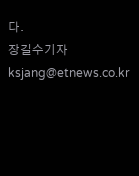다.
장길수기자 ksjang@etnews.co.kr